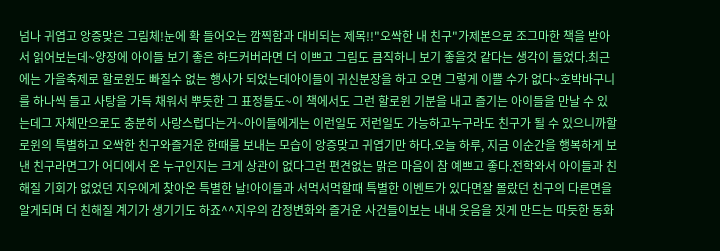넘나 귀엽고 앙증맞은 그림체!눈에 확 들어오는 깜찍함과 대비되는 제목!!"오싹한 내 친구"가제본으로 조그마한 책을 받아서 읽어보는데~양장에 아이들 보기 좋은 하드커버라면 더 이쁘고 그림도 큼직하니 보기 좋을것 같다는 생각이 들었다.최근에는 가을축제로 할로윈도 빠질수 없는 행사가 되었는데아이들이 귀신분장을 하고 오면 그렇게 이쁠 수가 없다~호박바구니를 하나씩 들고 사탕을 가득 채워서 뿌듯한 그 표정들도~이 책에서도 그런 할로윈 기분을 내고 즐기는 아이들을 만날 수 있는데그 자체만으로도 충분히 사랑스럽다는거~아이들에게는 이런일도 저런일도 가능하고누구라도 친구가 될 수 있으니까할로윈의 특별하고 오싹한 친구와즐거운 한때를 보내는 모습이 앙증맞고 귀엽기만 하다.오늘 하루, 지금 이순간을 행복하게 보낸 친구라면그가 어디에서 온 누구인지는 크게 상관이 없다그런 편견없는 맑은 마음이 참 예쁘고 좋다.전학와서 아이들과 친해질 기회가 없었던 지우에게 찾아온 특별한 날!아이들과 서먹서먹할때 특별한 이벤트가 있다면잘 몰랐던 친구의 다른면을 알게되며 더 친해질 계기가 생기기도 하죠^^지우의 감정변화와 즐거운 사건들이보는 내내 웃음을 짓게 만드는 따듯한 동화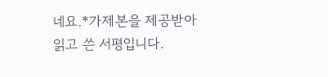네요.*가제본을 제공받아 읽고 쓴 서평입니다.